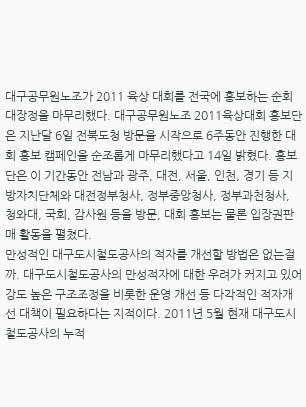대구공무원노조가 2011 육상 대회를 전국에 홍보하는 순회 대장정을 마무리했다. 대구공무원노조 2011육상대회 홍보단은 지난달 6일 전북도청 방문을 시작으로 6주동안 진행한 대회 홍보 캠페인을 순조롭게 마무리했다고 14일 밝혔다. 홍보단은 이 기간동안 전남과 광주, 대전, 서울, 인천, 경기 등 지방자치단체와 대전정부청사, 정부중앙청사, 정부과천청사, 청와대, 국회, 감사원 등을 방문, 대회 홍보는 물론 입장권판매 활동을 펼쳤다.
만성적인 대구도시철도공사의 적자를 개선할 방법은 없는걸까. 대구도시철도공사의 만성적자에 대한 우려가 커지고 있어 강도 높은 구조조정을 비롯한 운영 개선 등 다각적인 적자개선 대책이 필요하다는 지적이다. 2011년 5월 현재 대구도시철도공사의 누적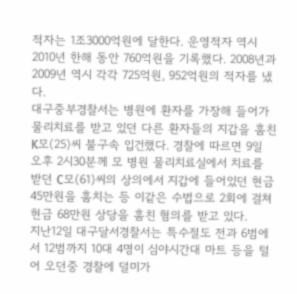적자는 1조3000억원에 달한다. 운영적자 역시 2010년 한해 동안 760억원을 기록했다. 2008년과 2009년 역시 각각 725억원, 952억원의 적자를 냈다.
대구중부경찰서는 병원에 환자를 가장해 들어가 물리치료를 받고 있던 다른 환자들의 지갑을 훔친 K모(25)씨 불구속 입건했다. 경찰에 따르면 9일 오후 2시30분께 모 병원 물리치료실에서 치료를 받던 C모(61)씨의 상의에서 지갑에 들어있던 현금 45만원을 훔치는 등 이같은 수법으로 2회에 걸쳐 현금 68만원 상당을 훔친 혐의를 받고 있다.
지난12일 대구달서경찰서는 특수절도 전과 6범에서 12범까지 10대 4명이 심야시간대 마트 등을 털어 오던중 경찰에 덜미가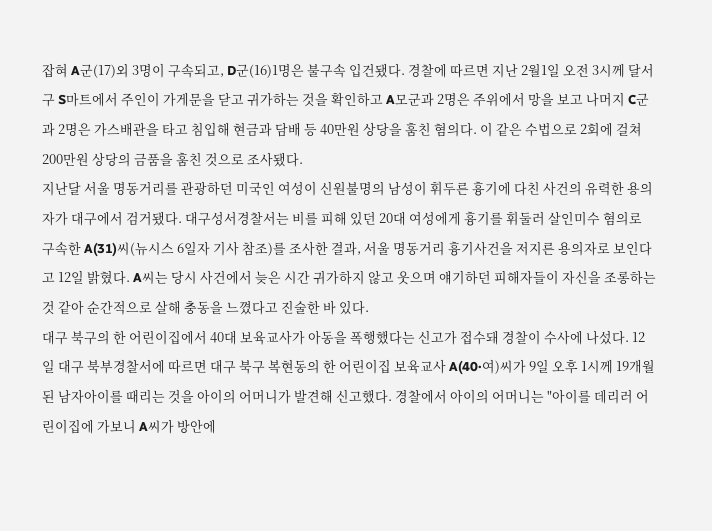잡혀 A군(17)외 3명이 구속되고, D군(16)1명은 불구속 입건됐다. 경찰에 따르면 지난 2월1일 오전 3시께 달서구 S마트에서 주인이 가게문을 닫고 귀가하는 것을 확인하고 A모군과 2명은 주위에서 망을 보고 나머지 C군과 2명은 가스배관을 타고 침입해 현금과 담배 등 40만원 상당을 훔친 혐의다. 이 같은 수법으로 2회에 걸쳐 200만원 상당의 금품을 훔친 것으로 조사됐다.
지난달 서울 명동거리를 관광하던 미국인 여성이 신원불명의 남성이 휘두른 흉기에 다친 사건의 유력한 용의자가 대구에서 검거됐다. 대구성서경찰서는 비를 피해 있던 20대 여성에게 흉기를 휘둘러 살인미수 혐의로 구속한 A(31)씨(뉴시스 6일자 기사 참조)를 조사한 결과, 서울 명동거리 흉기사건을 저지른 용의자로 보인다고 12일 밝혔다. A씨는 당시 사건에서 늦은 시간 귀가하지 않고 웃으며 얘기하던 피해자들이 자신을 조롱하는 것 같아 순간적으로 살해 충동을 느꼈다고 진술한 바 있다.
대구 북구의 한 어린이집에서 40대 보육교사가 아동을 폭행했다는 신고가 접수돼 경찰이 수사에 나섰다. 12일 대구 북부경찰서에 따르면 대구 북구 복현동의 한 어린이집 보육교사 A(40·여)씨가 9일 오후 1시께 19개월된 남자아이를 때리는 것을 아이의 어머니가 발견해 신고했다. 경찰에서 아이의 어머니는 "아이를 데리러 어린이집에 가보니 A씨가 방안에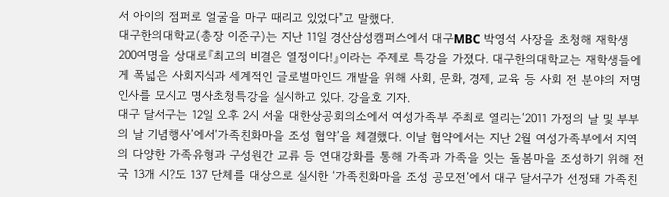서 아이의 점퍼로 얼굴을 마구 때리고 있었다"고 말했다.
대구한의대학교(총장 이준구)는 지난 11일 경산삼성캠퍼스에서 대구MBC 박영석 사장을 초청해 재학생 200여명을 상대로『최고의 비결은 열정이다!』이라는 주제로 특강을 가졌다. 대구한의대학교는 재학생들에게 폭넓은 사회지식과 세계적인 글로벌마인드 개발을 위해 사회, 문화, 경제, 교육 등 사회 전 분야의 저명인사를 모시고 명사초청특강을 실시하고 있다. 강을호 기자.
대구 달서구는 12일 오후 2시 서울 대한상공회의소에서 여성가족부 주최로 열리는‘2011 가정의 날 및 부부의 날 기념행사’에서‘가족친화마을 조성 협약’을 체결했다. 이날 협약에서는 지난 2월 여성가족부에서 지역의 다양한 가족유형과 구성원간 교류 등 연대강화를 통해 가족과 가족을 잇는 돌봄마을 조성하기 위해 전국 13개 시?도 137 단체를 대상으로 실시한 ‘가족친화마을 조성 공모전’에서 대구 달서구가 선정돼 가족친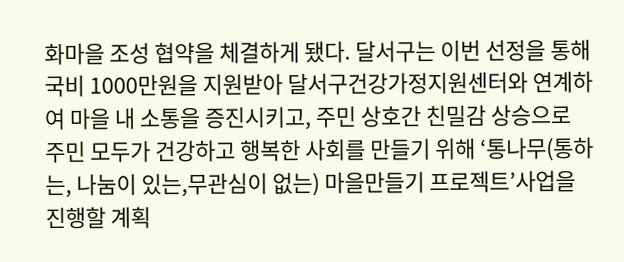화마을 조성 협약을 체결하게 됐다. 달서구는 이번 선정을 통해 국비 1000만원을 지원받아 달서구건강가정지원센터와 연계하여 마을 내 소통을 증진시키고, 주민 상호간 친밀감 상승으로 주민 모두가 건강하고 행복한 사회를 만들기 위해 ‘통나무(통하는, 나눔이 있는,무관심이 없는) 마을만들기 프로젝트’사업을 진행할 계획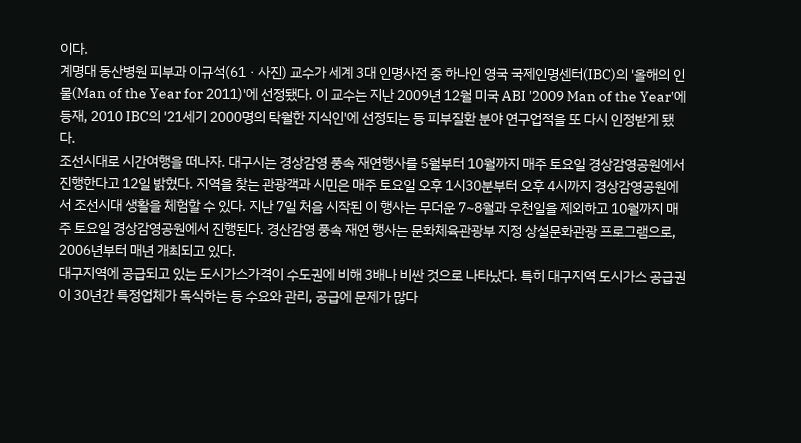이다.
계명대 동산병원 피부과 이규석(61ㆍ사진) 교수가 세계 3대 인명사전 중 하나인 영국 국제인명센터(IBC)의 '올해의 인물(Man of the Year for 2011)'에 선정됐다. 이 교수는 지난 2009년 12월 미국 ABI '2009 Man of the Year'에 등재, 2010 IBC의 '21세기 2000명의 탁월한 지식인'에 선정되는 등 피부질환 분야 연구업적을 또 다시 인정받게 됐다.
조선시대로 시간여행을 떠나자. 대구시는 경상감영 풍속 재연행사를 5월부터 10월까지 매주 토요일 경상감영공원에서 진행한다고 12일 밝혔다. 지역을 찾는 관광객과 시민은 매주 토요일 오후 1시30분부터 오후 4시까지 경상감영공원에서 조선시대 생활을 체험할 수 있다. 지난 7일 처음 시작된 이 행사는 무더운 7~8월과 우천일을 제외하고 10월까지 매주 토요일 경상감영공원에서 진행된다. 경산감영 풍속 재연 행사는 문화체육관광부 지정 상설문화관광 프로그램으로, 2006년부터 매년 개최되고 있다.
대구지역에 공급되고 있는 도시가스가격이 수도권에 비해 3배나 비싼 것으로 나타났다. 특히 대구지역 도시가스 공급권이 30년간 특정업체가 독식하는 등 수요와 관리, 공급에 문제가 많다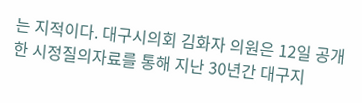는 지적이다. 대구시의회 김화자 의원은 12일 공개한 시정질의자료를 통해 지난 30년간 대구지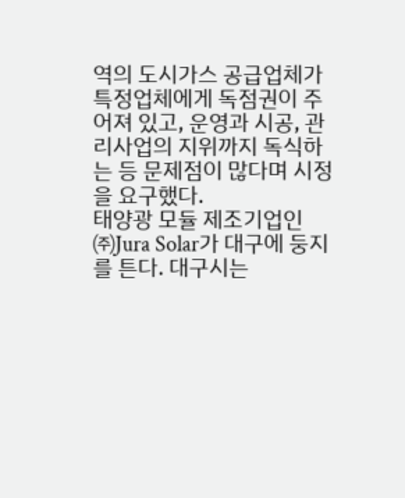역의 도시가스 공급업체가 특정업체에게 독점권이 주어져 있고, 운영과 시공, 관리사업의 지위까지 독식하는 등 문제점이 많다며 시정을 요구했다.
태양광 모듈 제조기업인 ㈜Jura Solar가 대구에 둥지를 튼다. 대구시는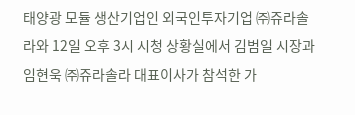태양광 모듈 생산기업인 외국인투자기업 ㈜쥬라솔라와 12일 오후 3시 시청 상황실에서 김범일 시장과 임현욱 ㈜쥬라솔라 대표이사가 참석한 가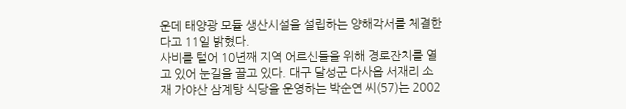운데 태양광 모듈 생산시설을 설립하는 양해각서를 체결한다고 11일 밝혔다.
사비를 털어 10년째 지역 어르신들을 위해 경로잔치를 열고 있어 눈길을 끌고 있다. 대구 달성군 다사읍 서재리 소재 가야산 삼계탕 식당을 운영하는 박순연 씨(57)는 2002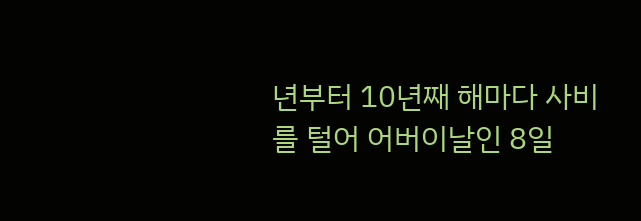년부터 10년째 해마다 사비를 털어 어버이날인 8일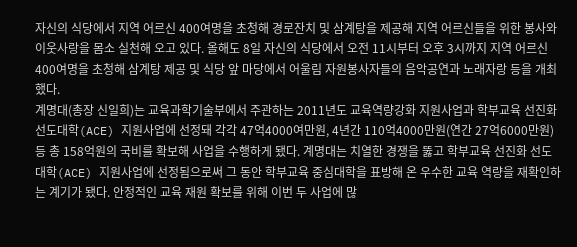자신의 식당에서 지역 어르신 400여명을 초청해 경로잔치 및 삼계탕을 제공해 지역 어르신들을 위한 봉사와 이웃사랑을 몸소 실천해 오고 있다. 올해도 8일 자신의 식당에서 오전 11시부터 오후 3시까지 지역 어르신 400여명을 초청해 삼계탕 제공 및 식당 앞 마당에서 어울림 자원봉사자들의 음악공연과 노래자랑 등을 개최했다.
계명대(총장 신일희)는 교육과학기술부에서 주관하는 2011년도 교육역량강화 지원사업과 학부교육 선진화 선도대학(ACE) 지원사업에 선정돼 각각 47억4000여만원, 4년간 110억4000만원(연간 27억6000만원) 등 총 158억원의 국비를 확보해 사업을 수행하게 됐다. 계명대는 치열한 경쟁을 뚫고 학부교육 선진화 선도대학(ACE) 지원사업에 선정됨으로써 그 동안 학부교육 중심대학을 표방해 온 우수한 교육 역량을 재확인하는 계기가 됐다. 안정적인 교육 재원 확보를 위해 이번 두 사업에 많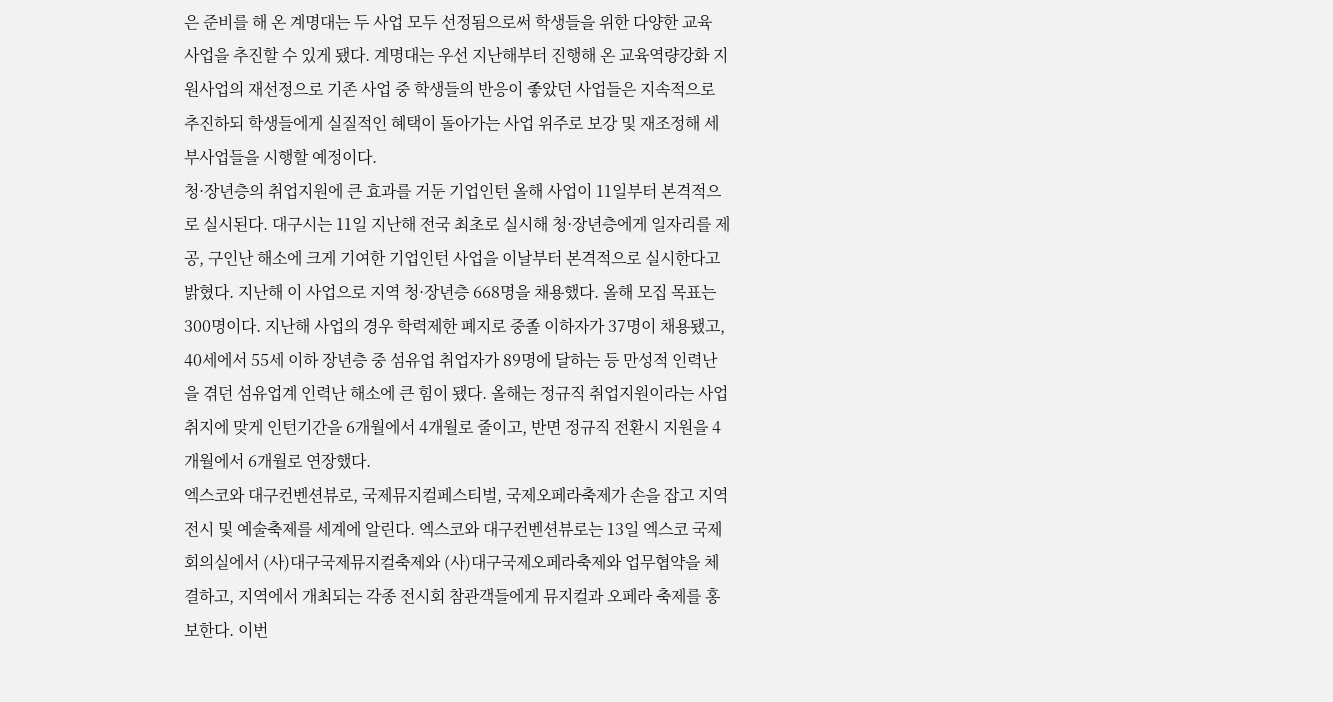은 준비를 해 온 계명대는 두 사업 모두 선정됨으로써 학생들을 위한 다양한 교육 사업을 추진할 수 있게 됐다. 계명대는 우선 지난해부터 진행해 온 교육역량강화 지원사업의 재선정으로 기존 사업 중 학생들의 반응이 좋았던 사업들은 지속적으로 추진하되 학생들에게 실질적인 혜택이 돌아가는 사업 위주로 보강 및 재조정해 세부사업들을 시행할 예정이다.
청·장년층의 취업지원에 큰 효과를 거둔 기업인턴 올해 사업이 11일부터 본격적으로 실시된다. 대구시는 11일 지난해 전국 최초로 실시해 청·장년층에게 일자리를 제공, 구인난 해소에 크게 기여한 기업인턴 사업을 이날부터 본격적으로 실시한다고 밝혔다. 지난해 이 사업으로 지역 청·장년층 668명을 채용했다. 올해 모집 목표는 300명이다. 지난해 사업의 경우 학력제한 폐지로 중졸 이하자가 37명이 채용됐고, 40세에서 55세 이하 장년층 중 섬유업 취업자가 89명에 달하는 등 만성적 인력난을 겪던 섬유업계 인력난 해소에 큰 힘이 됐다. 올해는 정규직 취업지원이라는 사업취지에 맞게 인턴기간을 6개월에서 4개월로 줄이고, 반면 정규직 전환시 지원을 4개월에서 6개월로 연장했다.
엑스코와 대구컨벤션뷰로, 국제뮤지컬페스티벌, 국제오페라축제가 손을 잡고 지역 전시 및 예술축제를 세계에 알린다. 엑스코와 대구컨벤션뷰로는 13일 엑스코 국제회의실에서 (사)대구국제뮤지컬축제와 (사)대구국제오페라축제와 업무협약을 체결하고, 지역에서 개최되는 각종 전시회 참관객들에게 뮤지컬과 오페라 축제를 홍보한다. 이번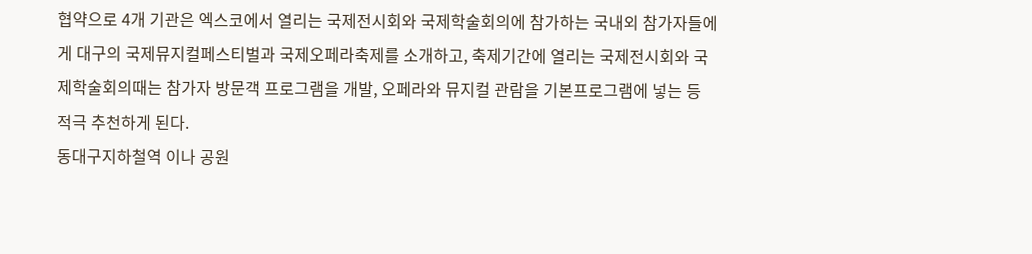협약으로 4개 기관은 엑스코에서 열리는 국제전시회와 국제학술회의에 참가하는 국내외 참가자들에게 대구의 국제뮤지컬페스티벌과 국제오페라축제를 소개하고, 축제기간에 열리는 국제전시회와 국제학술회의때는 참가자 방문객 프로그램을 개발, 오페라와 뮤지컬 관람을 기본프로그램에 넣는 등 적극 추천하게 된다.
동대구지하철역 이나 공원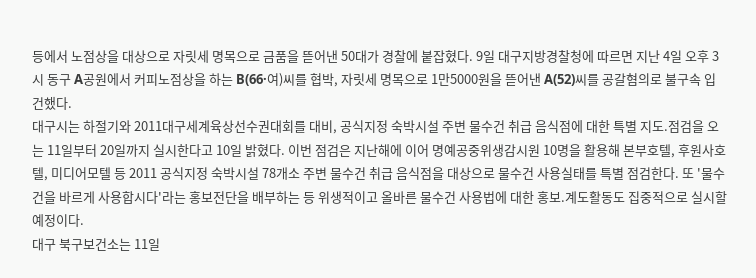등에서 노점상을 대상으로 자릿세 명목으로 금품을 뜯어낸 50대가 경찰에 붙잡혔다. 9일 대구지방경찰청에 따르면 지난 4일 오후 3시 동구 A공원에서 커피노점상을 하는 B(66·여)씨를 협박, 자릿세 명목으로 1만5000원을 뜯어낸 A(52)씨를 공갈혐의로 불구속 입건했다.
대구시는 하절기와 2011대구세계육상선수권대회를 대비, 공식지정 숙박시설 주변 물수건 취급 음식점에 대한 특별 지도.점검을 오는 11일부터 20일까지 실시한다고 10일 밝혔다. 이번 점검은 지난해에 이어 명예공중위생감시원 10명을 활용해 본부호텔, 후원사호텔, 미디어모텔 등 2011 공식지정 숙박시설 78개소 주변 물수건 취급 음식점을 대상으로 물수건 사용실태를 특별 점검한다. 또 '물수건을 바르게 사용합시다'라는 홍보전단을 배부하는 등 위생적이고 올바른 물수건 사용법에 대한 홍보.계도활동도 집중적으로 실시할 예정이다.
대구 북구보건소는 11일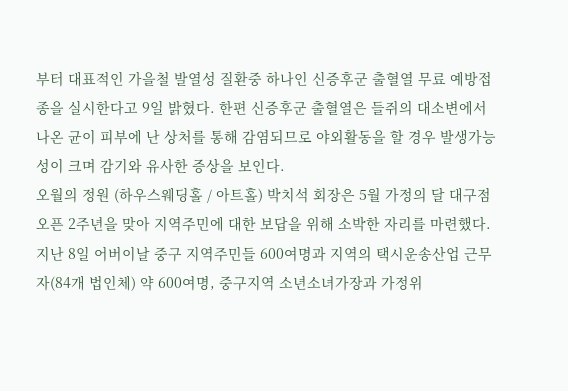부터 대표적인 가을철 발열성 질환중 하나인 신증후군 출혈열 무료 예방접종을 실시한다고 9일 밝혔다. 한편 신증후군 출혈열은 들쥐의 대소변에서 나온 균이 피부에 난 상처를 통해 감염되므로 야외활동을 할 경우 발생가능성이 크며 감기와 유사한 증상을 보인다.
오월의 정원 (하우스웨딩홀 / 아트홀) 박치석 회장은 5월 가정의 달 대구점 오픈 2주년을 맞아 지역주민에 대한 보답을 위해 소박한 자리를 마련했다. 지난 8일 어버이날 중구 지역주민들 600여명과 지역의 택시운송산업 근무자(84개 법인체) 약 600여명, 중구지역 소년소녀가장과 가정위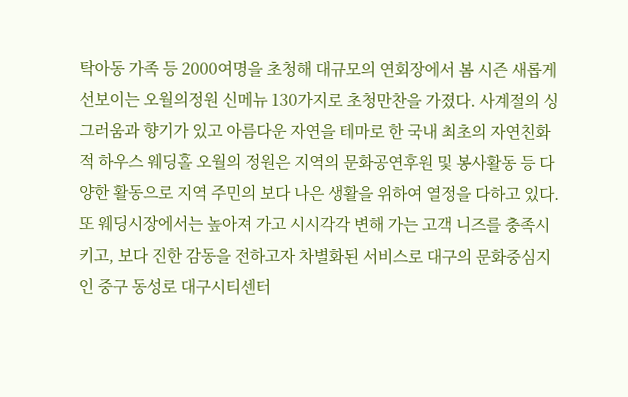탁아동 가족 등 2000여명을 초청해 대규모의 연회장에서 봄 시즌 새롭게 선보이는 오월의정원 신메뉴 130가지로 초청만찬을 가졌다. 사계절의 싱그러움과 향기가 있고 아름다운 자연을 테마로 한 국내 최초의 자연친화적 하우스 웨딩홀 오월의 정원은 지역의 문화공연후원 및 봉사활동 등 다양한 활동으로 지역 주민의 보다 나은 생활을 위하여 열정을 다하고 있다. 또 웨딩시장에서는 높아져 가고 시시각각 변해 가는 고객 니즈를 충족시키고, 보다 진한 감동을 전하고자 차별화된 서비스로 대구의 문화중심지인 중구 동성로 대구시티센터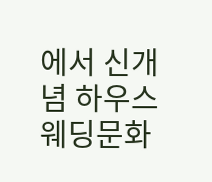에서 신개념 하우스웨딩문화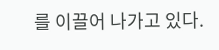를 이끌어 나가고 있다.